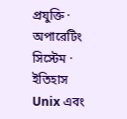প্রযুক্তি · অপারেটিং সিস্টেম · ইতিহাস
Unix এবং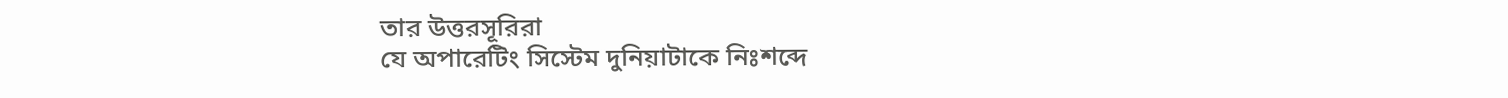তার উত্তরসূরিরা
যে অপারেটিং সিস্টেম দুনিয়াটাকে নিঃশব্দে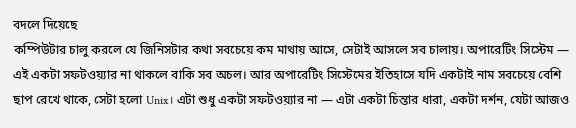বদলে দিয়েছে
কম্পিউটার চালু করলে যে জিনিসটার কথা সবচেয়ে কম মাথায় আসে, সেটাই আসলে সব চালায়। অপারেটিং সিস্টেম — এই একটা সফটওয়্যার না থাকলে বাকি সব অচল। আর অপারেটিং সিস্টেমের ইতিহাসে যদি একটাই নাম সবচেয়ে বেশি ছাপ রেখে থাকে, সেটা হলো Unix। এটা শুধু একটা সফটওয়্যার না — এটা একটা চিন্তার ধারা, একটা দর্শন, যেটা আজও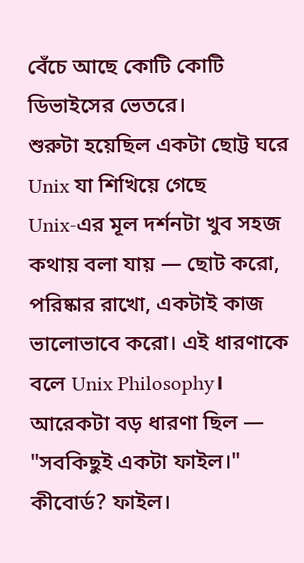বেঁচে আছে কোটি কোটি ডিভাইসের ভেতরে।
শুরুটা হয়েছিল একটা ছোট্ট ঘরে
Unix যা শিখিয়ে গেছে
Unix-এর মূল দর্শনটা খুব সহজ কথায় বলা যায় — ছোট করো, পরিষ্কার রাখো, একটাই কাজ ভালোভাবে করো। এই ধারণাকে বলে Unix Philosophy।
আরেকটা বড় ধারণা ছিল — "সবকিছুই একটা ফাইল।" কীবোর্ড? ফাইল।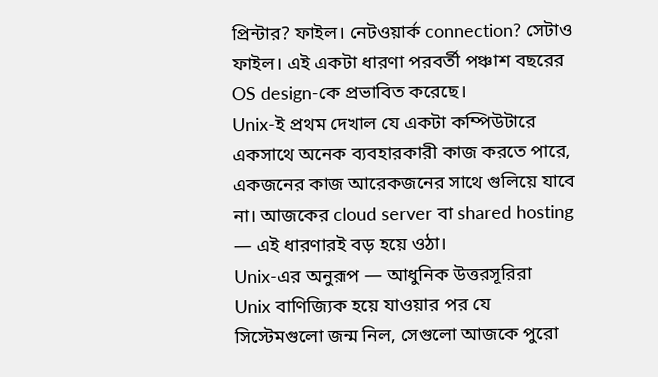প্রিন্টার? ফাইল। নেটওয়ার্ক connection? সেটাও ফাইল। এই একটা ধারণা পরবর্তী পঞ্চাশ বছরের OS design-কে প্রভাবিত করেছে।
Unix-ই প্রথম দেখাল যে একটা কম্পিউটারে একসাথে অনেক ব্যবহারকারী কাজ করতে পারে, একজনের কাজ আরেকজনের সাথে গুলিয়ে যাবে না। আজকের cloud server বা shared hosting — এই ধারণারই বড় হয়ে ওঠা।
Unix-এর অনুরূপ — আধুনিক উত্তরসূরিরা
Unix বাণিজ্যিক হয়ে যাওয়ার পর যে সিস্টেমগুলো জন্ম নিল, সেগুলো আজকে পুরো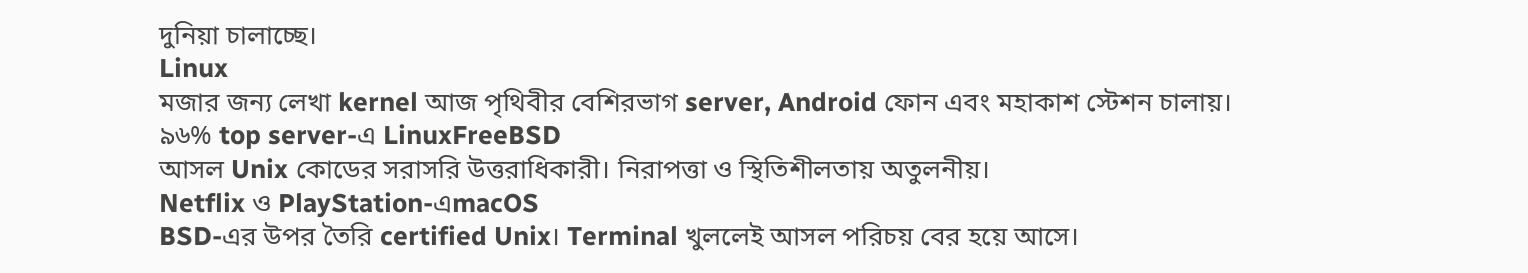দুনিয়া চালাচ্ছে।
Linux
মজার জন্য লেখা kernel আজ পৃথিবীর বেশিরভাগ server, Android ফোন এবং মহাকাশ স্টেশন চালায়।
৯৬% top server-এ LinuxFreeBSD
আসল Unix কোডের সরাসরি উত্তরাধিকারী। নিরাপত্তা ও স্থিতিশীলতায় অতুলনীয়।
Netflix ও PlayStation-এmacOS
BSD-এর উপর তৈরি certified Unix। Terminal খুললেই আসল পরিচয় বের হয়ে আসে।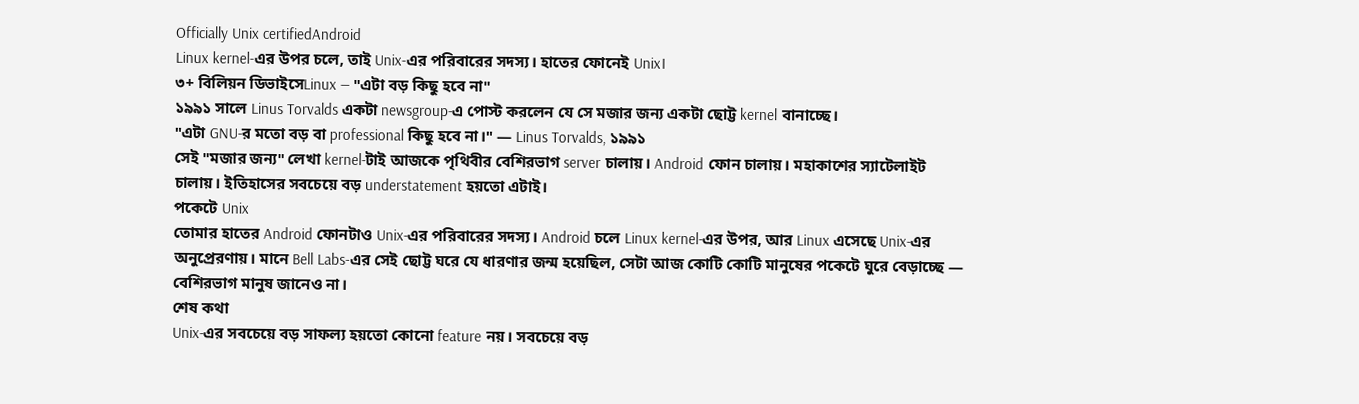Officially Unix certifiedAndroid
Linux kernel-এর উপর চলে, তাই Unix-এর পরিবারের সদস্য। হাতের ফোনেই Unix।
৩+ বিলিয়ন ডিভাইসেLinux — "এটা বড় কিছু হবে না"
১৯৯১ সালে Linus Torvalds একটা newsgroup-এ পোস্ট করলেন যে সে মজার জন্য একটা ছোট্ট kernel বানাচ্ছে।
"এটা GNU-র মতো বড় বা professional কিছু হবে না।" — Linus Torvalds, ১৯৯১
সেই "মজার জন্য" লেখা kernel-টাই আজকে পৃথিবীর বেশিরভাগ server চালায়। Android ফোন চালায়। মহাকাশের স্যাটেলাইট চালায়। ইতিহাসের সবচেয়ে বড় understatement হয়তো এটাই।
পকেটে Unix
তোমার হাতের Android ফোনটাও Unix-এর পরিবারের সদস্য। Android চলে Linux kernel-এর উপর, আর Linux এসেছে Unix-এর অনুপ্রেরণায়। মানে Bell Labs-এর সেই ছোট্ট ঘরে যে ধারণার জন্ম হয়েছিল, সেটা আজ কোটি কোটি মানুষের পকেটে ঘুরে বেড়াচ্ছে — বেশিরভাগ মানুষ জানেও না।
শেষ কথা
Unix-এর সবচেয়ে বড় সাফল্য হয়তো কোনো feature নয়। সবচেয়ে বড়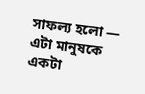সাফল্য হলো — এটা মানুষকে একটা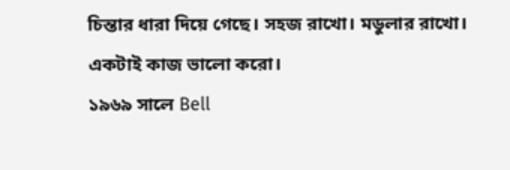চিন্তার ধারা দিয়ে গেছে। সহজ রাখো। মডুলার রাখো। একটাই কাজ ভালো করো।
১৯৬৯ সালে Bell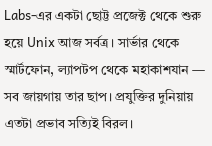Labs-এর একটা ছোট্ট প্রজেক্ট থেকে শুরু হয়ে Unix আজ সর্বত্র। সার্ভার থেকে স্মার্টফোন, ল্যাপটপ থেকে মহাকাশযান — সব জায়গায় তার ছাপ। প্রযুক্তির দুনিয়ায় এতটা প্রভাব সত্যিই বিরল।